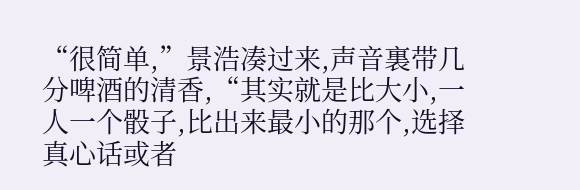“很简单,”景浩凑过来,声音裏带几分啤酒的清香,“其实就是比大小,一人一个骰子,比出来最小的那个,选择真心话或者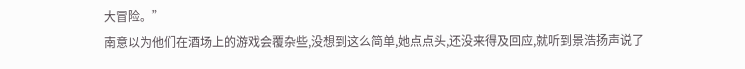大冒险。”
南意以为他们在酒场上的游戏会覆杂些,没想到这么简单,她点点头,还没来得及回应,就听到景浩扬声说了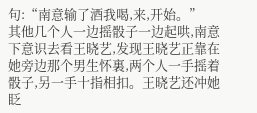句:“南意输了酒我喝,来,开始。”
其他几个人一边摇骰子一边起哄,南意下意识去看王晓艺,发现王晓艺正靠在她旁边那个男生怀裏,两个人一手摇着骰子,另一手十指相扣。王晓艺还冲她眨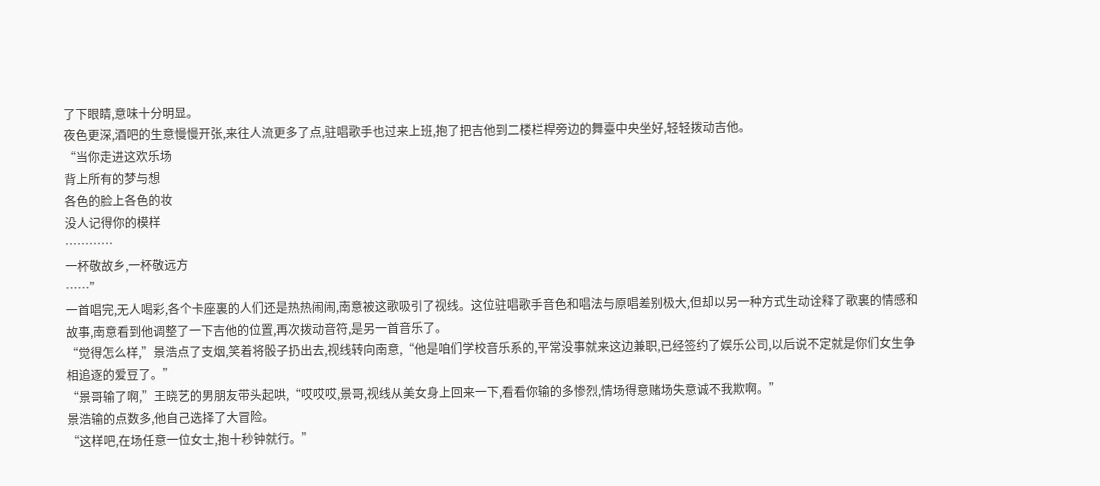了下眼睛,意味十分明显。
夜色更深,酒吧的生意慢慢开张,来往人流更多了点,驻唱歌手也过来上班,抱了把吉他到二楼栏桿旁边的舞臺中央坐好,轻轻拨动吉他。
“当你走进这欢乐场
背上所有的梦与想
各色的脸上各色的妆
没人记得你的模样
…………
一杯敬故乡,一杯敬远方
……”
一首唱完,无人喝彩,各个卡座裏的人们还是热热闹闹,南意被这歌吸引了视线。这位驻唱歌手音色和唱法与原唱差别极大,但却以另一种方式生动诠释了歌裏的情感和故事,南意看到他调整了一下吉他的位置,再次拨动音符,是另一首音乐了。
“觉得怎么样,”景浩点了支烟,笑着将骰子扔出去,视线转向南意,“他是咱们学校音乐系的,平常没事就来这边兼职,已经签约了娱乐公司,以后说不定就是你们女生争相追逐的爱豆了。”
“景哥输了啊,”王晓艺的男朋友带头起哄,“哎哎哎,景哥,视线从美女身上回来一下,看看你输的多惨烈,情场得意赌场失意诚不我欺啊。”
景浩输的点数多,他自己选择了大冒险。
“这样吧,在场任意一位女士,抱十秒钟就行。”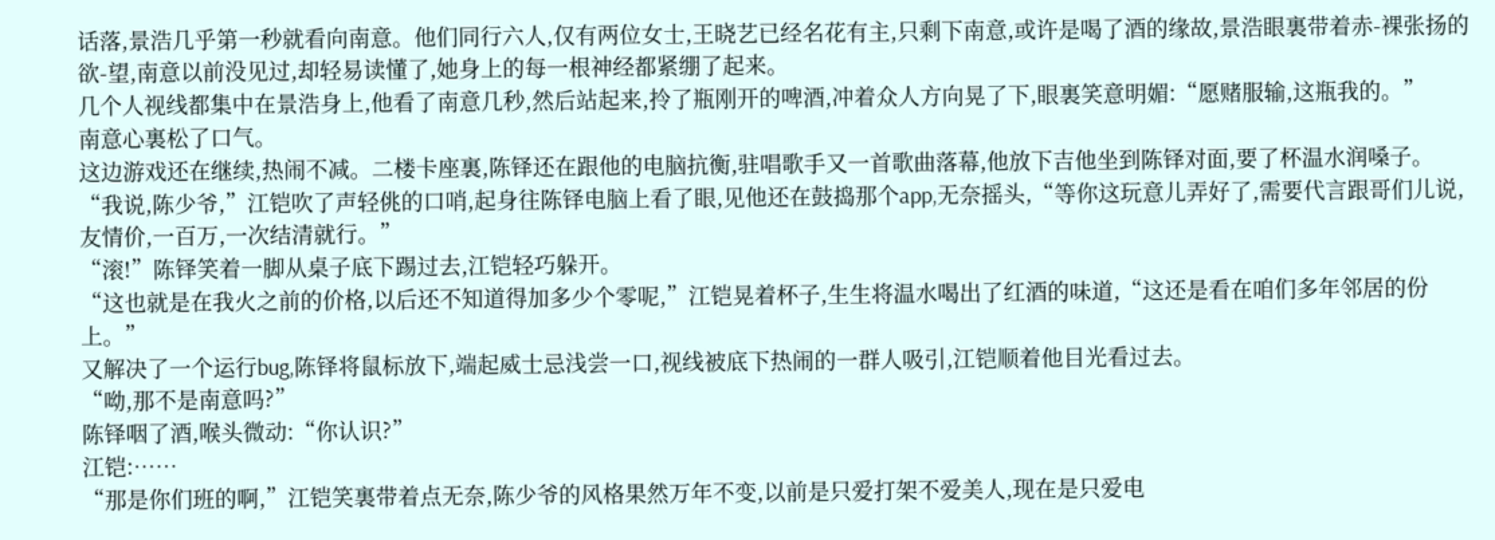话落,景浩几乎第一秒就看向南意。他们同行六人,仅有两位女士,王晓艺已经名花有主,只剩下南意,或许是喝了酒的缘故,景浩眼裏带着赤-裸张扬的欲-望,南意以前没见过,却轻易读懂了,她身上的每一根神经都紧绷了起来。
几个人视线都集中在景浩身上,他看了南意几秒,然后站起来,拎了瓶刚开的啤酒,冲着众人方向晃了下,眼裏笑意明媚:“愿赌服输,这瓶我的。”
南意心裏松了口气。
这边游戏还在继续,热闹不减。二楼卡座裏,陈铎还在跟他的电脑抗衡,驻唱歌手又一首歌曲落幕,他放下吉他坐到陈铎对面,要了杯温水润嗓子。
“我说,陈少爷,”江铠吹了声轻佻的口哨,起身往陈铎电脑上看了眼,见他还在鼓捣那个app,无奈摇头,“等你这玩意儿弄好了,需要代言跟哥们儿说,友情价,一百万,一次结清就行。”
“滚!”陈铎笑着一脚从桌子底下踢过去,江铠轻巧躲开。
“这也就是在我火之前的价格,以后还不知道得加多少个零呢,”江铠晃着杯子,生生将温水喝出了红酒的味道,“这还是看在咱们多年邻居的份上。”
又解决了一个运行bug,陈铎将鼠标放下,端起威士忌浅尝一口,视线被底下热闹的一群人吸引,江铠顺着他目光看过去。
“呦,那不是南意吗?”
陈铎咽了酒,喉头微动:“你认识?”
江铠:……
“那是你们班的啊,”江铠笑裏带着点无奈,陈少爷的风格果然万年不变,以前是只爱打架不爱美人,现在是只爱电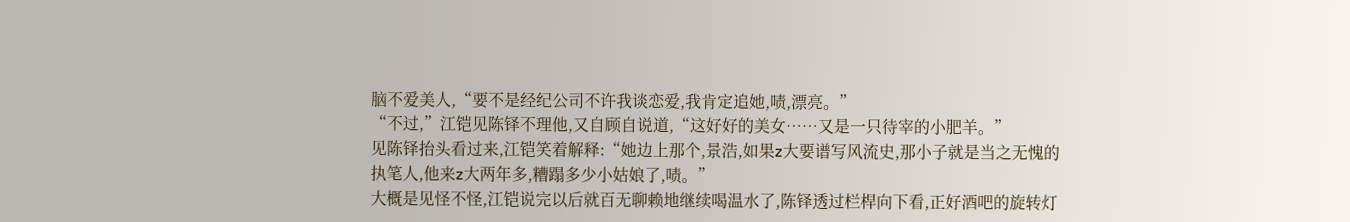脑不爱美人,“要不是经纪公司不许我谈恋爱,我肯定追她,啧,漂亮。”
“不过,”江铠见陈铎不理他,又自顾自说道,“这好好的美女……又是一只待宰的小肥羊。”
见陈铎抬头看过来,江铠笑着解释:“她边上那个,景浩,如果z大要谱写风流史,那小子就是当之无愧的执笔人,他来z大两年多,糟蹋多少小姑娘了,啧。”
大概是见怪不怪,江铠说完以后就百无聊赖地继续喝温水了,陈铎透过栏桿向下看,正好酒吧的旋转灯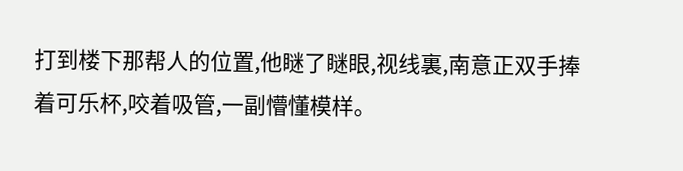打到楼下那帮人的位置,他瞇了瞇眼,视线裏,南意正双手捧着可乐杯,咬着吸管,一副懵懂模样。